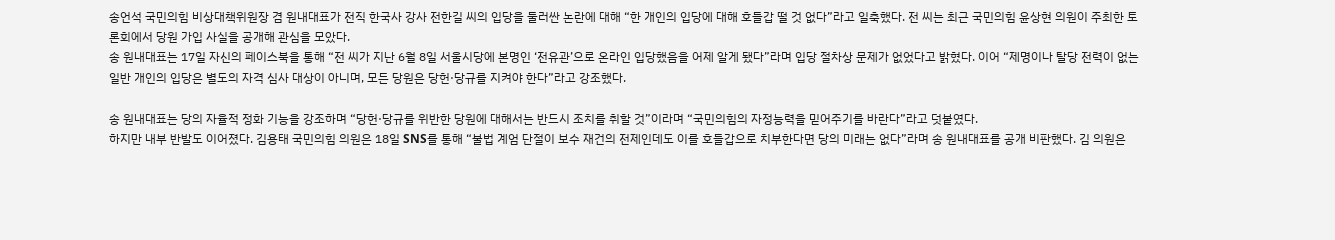송언석 국민의힘 비상대책위원장 겸 원내대표가 전직 한국사 강사 전한길 씨의 입당을 둘러싼 논란에 대해 “한 개인의 입당에 대해 호들갑 떨 것 없다”라고 일축했다. 전 씨는 최근 국민의힘 윤상현 의원이 주최한 토론회에서 당원 가입 사실을 공개해 관심을 모았다.
송 원내대표는 17일 자신의 페이스북을 통해 “전 씨가 지난 6월 8일 서울시당에 본명인 ‘전유관’으로 온라인 입당했음을 어제 알게 됐다”라며 입당 절차상 문제가 없었다고 밝혔다. 이어 “제명이나 탈당 전력이 없는 일반 개인의 입당은 별도의 자격 심사 대상이 아니며, 모든 당원은 당헌·당규를 지켜야 한다”라고 강조했다.

송 원내대표는 당의 자율적 정화 기능을 강조하며 “당헌·당규를 위반한 당원에 대해서는 반드시 조치를 취할 것”이라며 “국민의힘의 자정능력을 믿어주기를 바란다”라고 덧붙였다.
하지만 내부 반발도 이어졌다. 김용태 국민의힘 의원은 18일 SNS를 통해 “불법 계엄 단절이 보수 재건의 전제인데도 이를 호들갑으로 치부한다면 당의 미래는 없다”라며 송 원내대표를 공개 비판했다. 김 의원은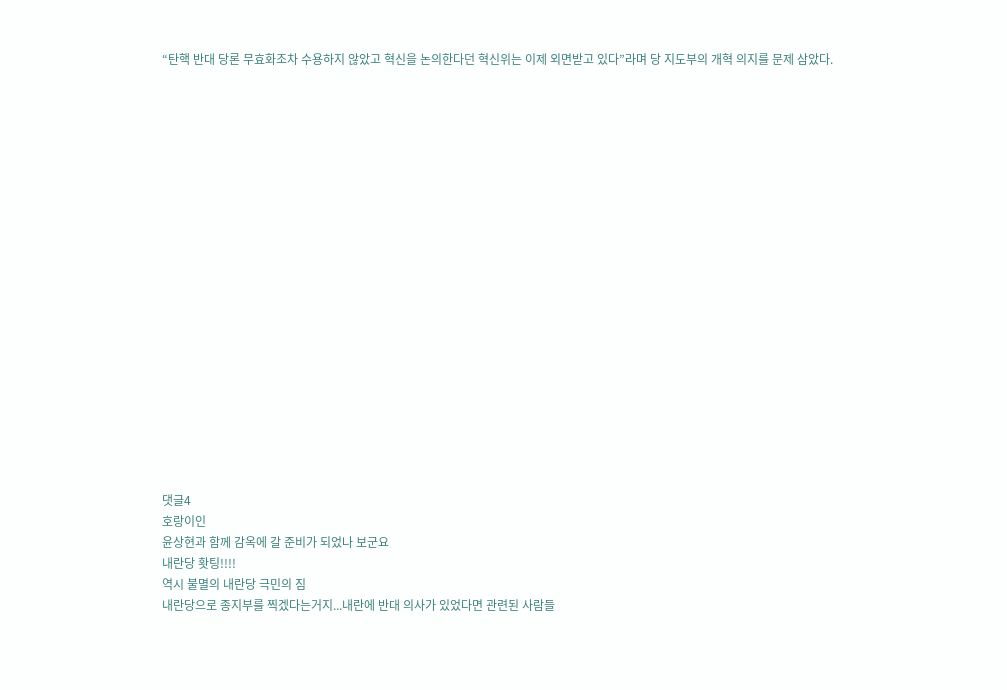“탄핵 반대 당론 무효화조차 수용하지 않았고 혁신을 논의한다던 혁신위는 이제 외면받고 있다”라며 당 지도부의 개혁 의지를 문제 삼았다.




















댓글4
호랑이인
윤상현과 함께 감옥에 갈 준비가 되었나 보군요
내란당 홧팅!!!!
역시 불멸의 내란당 극민의 짐
내란당으로 종지부를 찍겠다는거지...내란에 반대 의사가 있었다면 관련된 사람들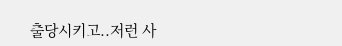출당시키고..저런 사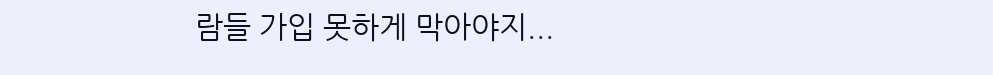람들 가입 못하게 막아야지...